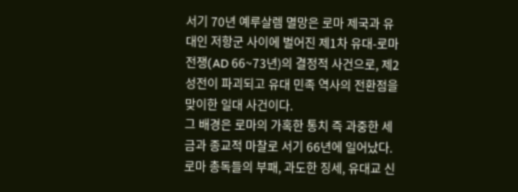서기 70년 예루살렘 멸망은 로마 제국과 유대인 저항군 사이에 벌어진 제1차 유대-로마 전쟁(AD 66~73년)의 결정적 사건으로, 제2성전이 파괴되고 유대 민족 역사의 전환점을 맞이한 일대 사건이다.
그 배경은 로마의 가혹한 통치 즉 과중한 세금과 종교적 마찰로 서기 66년에 일어났다. 로마 총독들의 부패, 과도한 징세, 유대교 신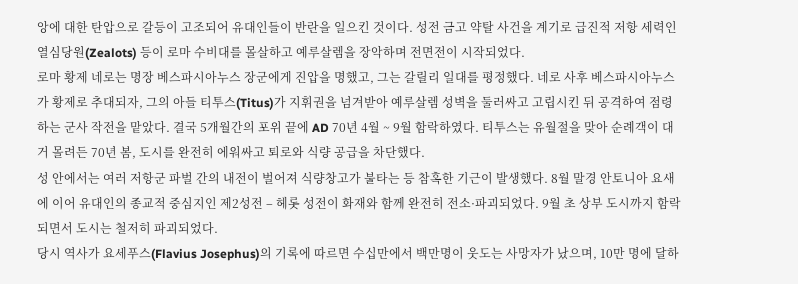앙에 대한 탄압으로 갈등이 고조되어 유대인들이 반란을 일으킨 것이다. 성전 금고 약탈 사건을 계기로 급진적 저항 세력인 열심당원(Zealots) 등이 로마 수비대를 몰살하고 예루살렘을 장악하며 전면전이 시작되었다.
로마 황제 네로는 명장 베스파시아누스 장군에게 진압을 명했고, 그는 갈릴리 일대를 평정했다. 네로 사후 베스파시아누스가 황제로 추대되자, 그의 아들 티투스(Titus)가 지휘권을 넘겨받아 예루살렘 성벽을 둘러싸고 고립시킨 뒤 공격하여 점령하는 군사 작전을 맡았다. 결국 5개월간의 포위 끝에 AD 70년 4월 ~ 9월 함락하였다. 티투스는 유월절을 맞아 순례객이 대거 몰려든 70년 봄, 도시를 완전히 에워싸고 퇴로와 식량 공급을 차단했다.
성 안에서는 여러 저항군 파벌 간의 내전이 벌어져 식량창고가 불타는 등 참혹한 기근이 발생했다. 8월 말경 안토니아 요새에 이어 유대인의 종교적 중심지인 제2성전 – 헤롯 성전이 화재와 함께 완전히 전소·파괴되었다. 9월 초 상부 도시까지 함락되면서 도시는 철저히 파괴되었다.
당시 역사가 요세푸스(Flavius Josephus)의 기록에 따르면 수십만에서 백만명이 웃도는 사망자가 났으며, 10만 명에 달하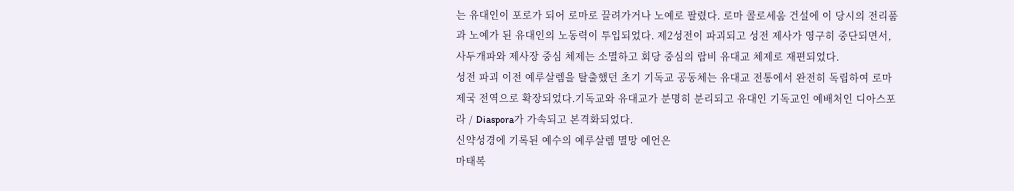는 유대인이 포로가 되어 로마로 끌려가거나 노예로 팔렸다. 로마 콜로세움 건설에 이 당시의 전리품과 노예가 된 유대인의 노동력이 투입되었다. 제2성전이 파괴되고 성전 제사가 영구히 중단되면서, 사두개파와 제사장 중심 체제는 소멸하고 회당 중심의 랍비 유대교 체제로 재편되었다.
성전 파괴 이전 예루살렘을 탈출했던 초기 기독교 공동체는 유대교 전통에서 완전히 독립하여 로마 제국 전역으로 확장되었다.기독교와 유대교가 분명히 분리되고 유대인 기독교인 예배처인 디아스포라 / Diaspora가 가속되고 본격화되었다.
신약성경에 기록된 예수의 예루살렘 멸망 예언은
마태복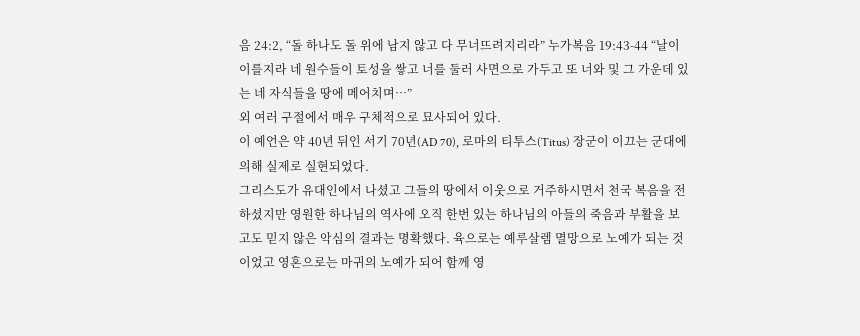음 24:2, “돌 하나도 돌 위에 남지 않고 다 무너뜨려지리라” 누가복음 19:43-44 “날이 이를지라 네 원수들이 토성을 쌓고 너를 둘러 사면으로 가두고 또 너와 및 그 가운데 있는 네 자식들을 땅에 메어치며…”
외 여러 구절에서 매우 구체적으로 묘사되어 있다.
이 예언은 약 40년 뒤인 서기 70년(AD 70), 로마의 티투스(Titus) 장군이 이끄는 군대에 의해 실제로 실현되었다.
그리스도가 유대인에서 나셨고 그들의 땅에서 이웃으로 거주하시면서 천국 복음을 전하셨지만 영원한 하나님의 역사에 오직 한번 있는 하나님의 아들의 죽음과 부활을 보고도 믿지 않은 악심의 결과는 명확했다. 육으로는 예루살렘 멸망으로 노예가 되는 것이었고 영혼으로는 마귀의 노예가 되어 함께 영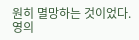원히 멸망하는 것이었다.
영의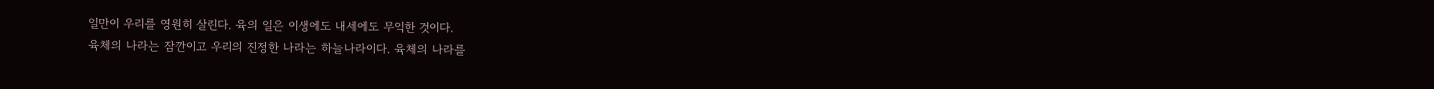일만이 우리를 영원히 살린다. 육의 일은 이생에도 내세에도 무익한 것이다.
육체의 나라는 잠깐이고 우리의 진정한 나라는 하늘나라이다. 육체의 나라를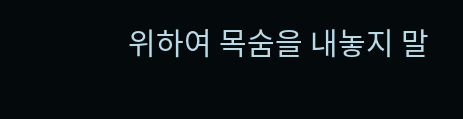위하여 목숨을 내놓지 말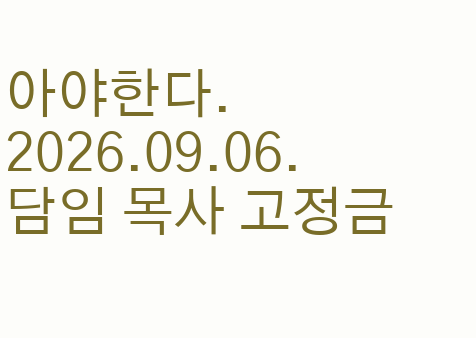아야한다.
2026.09.06.
담임 목사 고정금